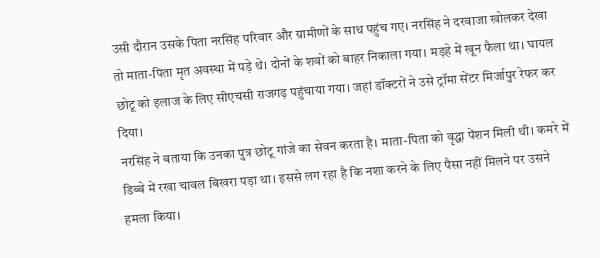उसी दौरान उसके पिता नरसिंह परिवार और ग्रामीणों के साथ पहुंच गए। नरसिंह ने दरवाजा खोलकर देखा तो माता-पिता मृत अवस्था में पड़े थे। दोनों के शवों को बाहर निकाला गया। मड़हे में खून फैला था। घायल छोटू को इलाज के लिए सीएचसी राजगढ़ पहुंचाया गया। जहां डॉक्टरों ने उसे ट्रॉमा सेंटर मिर्जापुर रेफर कर दिया।
नरसिंह ने बताया कि उनका पुत्र छोटू गांजे का सेवन करता है। माता-पिता को वृद्धा पेंशन मिली थी। कमरे में डिब्बे में रखा चावल बिखरा पड़ा था। इससे लग रहा है कि नशा करने के लिए पैसा नहीं मिलने पर उसने हमला किया।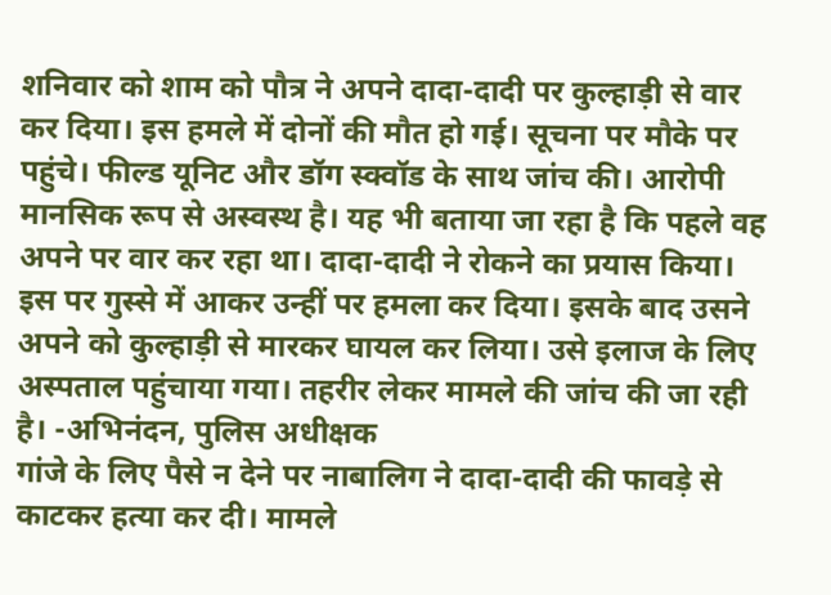शनिवार को शाम को पौत्र ने अपने दादा-दादी पर कुल्हाड़ी से वार कर दिया। इस हमले में दोनों की मौत हो गई। सूचना पर मौके पर पहुंचे। फील्ड यूनिट और डॉग स्क्वॉड के साथ जांच की। आरोपी मानसिक रूप से अस्वस्थ है। यह भी बताया जा रहा है कि पहले वह अपने पर वार कर रहा था। दादा-दादी ने रोकने का प्रयास किया। इस पर गुस्से में आकर उन्हीं पर हमला कर दिया। इसके बाद उसने अपने को कुल्हाड़ी से मारकर घायल कर लिया। उसे इलाज के लिए अस्पताल पहुंचाया गया। तहरीर लेकर मामले की जांच की जा रही है। -अभिनंदन, पुलिस अधीक्षक
गांजे के लिए पैसे न देने पर नाबालिग ने दादा-दादी की फावड़े से काटकर हत्या कर दी। मामले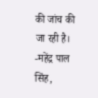की जांच की जा रही है। -महेंद्र पाल सिंह,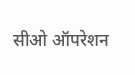सीओ ऑपरेशन